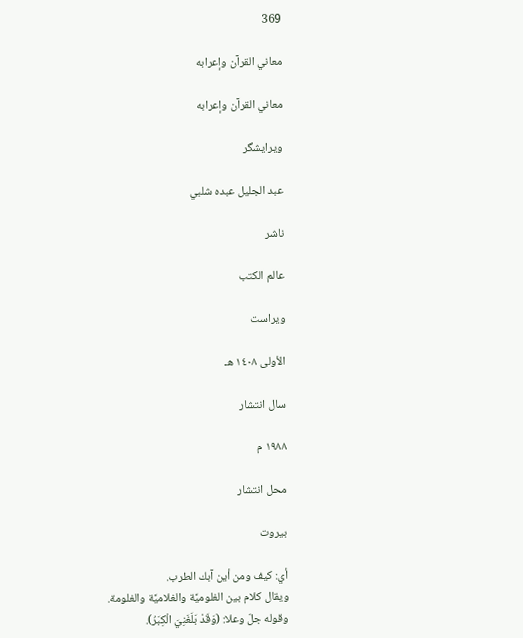369

معاني القرآن وإعرابه

معاني القرآن وإعرابه

ویرایشگر

عبد الجليل عبده شلبي

ناشر

عالم الكتب

ویراست

الأولى ١٤٠٨ هـ

سال انتشار

١٩٨٨ م

محل انتشار

بيروت

أي: كيف ومن أين آبك الطرب.
ويقال كلام بين الغلوميَّة والغلاميَّة والغلومة.
وقوله جلّ وعلا: (وَقَدْ بَلَغَنِيَ الْكِبَرُ).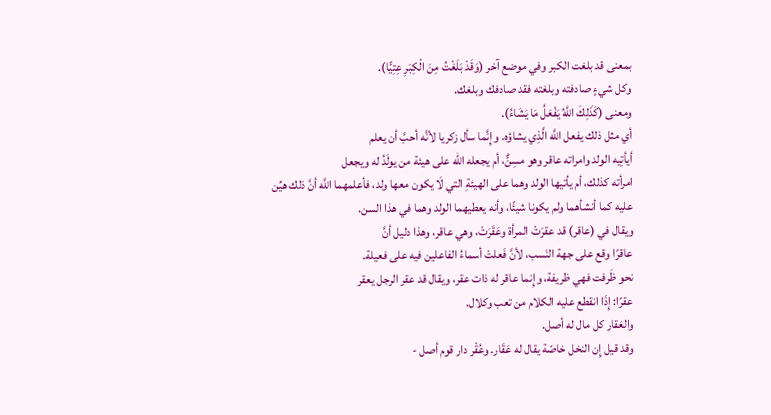بمعنى قد بلغت الكبر وفي موضع آخر (وَقَدْ بَلَغْتُ مِنَ الْكِبَرِ عِتِيًّا).
وكل شيءٍ صادفته وبلغته فقد صادفك وبلغك.
ومعنى (كَذَلِكَ اللَّهُ يَفْعَلُ مَا يَشَاءُ).
أي مثل ذلك يفعل اللَّه الَّذِي يشاؤه. وإِنَّما سأل زكريا لأنَّه أحبَّ أن يعلم
أيأتِيه الولد وامراته عاقر وهو مسِنٌّ، أم يجعله الله على هيئة من يولَدُ له ويجعل
امرأته كذلك، أم يأتيها الولد وهما على الهيئةِ التي لَا يكون معها ولد، فأعلمهما اللَّه أنَّ ذلك هيِّن عليه كما أنشأهما ولم يكونا شيئًا، وأنه يعطيهما الولد وهما في هذا السن.
ويقال في (عاقر) قد عقرَتْ المرأة وعَقَرَتْ، وهي عاقر، وهذا دليل أنَّ
عاقرًا وقع على جهة النَسب، لأنَّ فَعلتْ أسماءُ الفاعلين فيه على فعيلة.
نحو ظَرفت فهي ظريفة، وإِنما عاقر له ذات عقر، ويقال قد عقر الرجل يعقر
عقرًا: إِذَا انقطع عليه الكلام من تعب وكلال.
والعَقار كل مال له أصل.
وقد قيل إِن النخل خاصّة يقال له عَقَار. وعُقْر دار قوم أصل -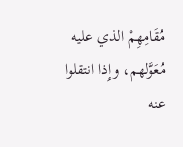مُقَامِهِمْ الذي عليه مُعَوَّلهم، وإِذا انتقلوا عنه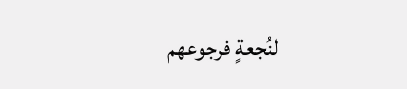لنُجعةٍ فرجوعهم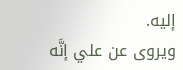إليه.
ويروى عن علي إنَّه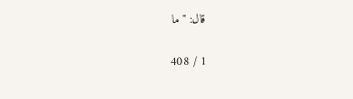قال: " ما

1 / 408